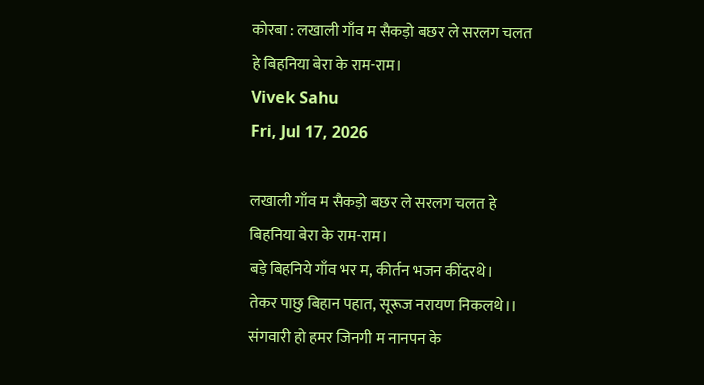कोरबा : लखाली गाँव म सैकड़ो बछर ले सरलग चलत हे बिहनिया बेरा के राम-राम।
Vivek Sahu
Fri, Jul 17, 2026

लखाली गाँव म सैकड़ो बछर ले सरलग चलत हे बिहनिया बेरा के राम-राम।
बड़े बिहनिये गाँव भर म, कीर्तन भजन कींदरथे।
तेकर पाछु बिहान पहात, सूरूज नरायण निकलथे।।
संगवारी हो हमर जिनगी म नानपन के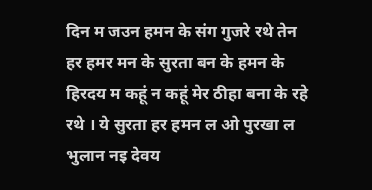दिन म जउन हमन के संग गुजरे रथे तेन हर हमर मन के सुरता बन के हमन के हिरदय म कहूं न कहूं मेर ठीहा बना के रहे रथे । ये सुरता हर हमन ल ओ पुरखा ल भुलान नइ देवय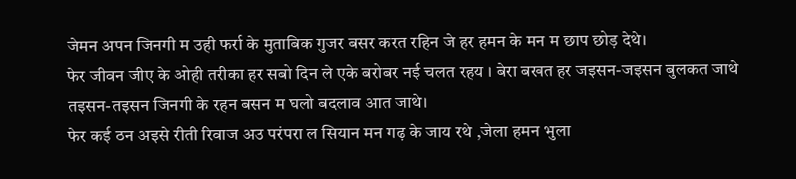जेमन अपन जिनगी म उही फर्रा के मुताबिक गुजर बसर करत रहिन जे हर हमन के मन म छाप छोड़ देथे।
फेर जीवन जीए के ओही तरीका हर सबो दिन ले एके बरोबर नई चलत रहय । बेरा बखत हर जइसन-जइसन बुलकत जाथे तइसन-तइसन जिनगी के रहन बसन म घलो बदलाव आत जाथे।
फेर कई ठन अइसे रीती रिवाज अउ परंपरा ल सियान मन गढ़ के जाय रथे ,जेला हमन भुला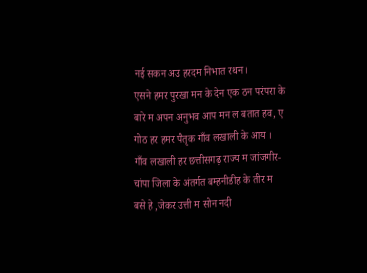नई सकन अउ हरदम निभात रथन।
एसने हमर पुरखा मन के देन एक ठन परंपरा के बारे म अपन अनुभव आप मन ल बतात हव, ए गोठ हर हमर पैतृक गाँव लखाली के आय ।
गाँव लखाली हर छत्तीसगढ़ राज्य म जांजगीर-चांपा जिला के अंतर्गत बम्हनीडीह के तीर म बसे हे ,जेकर उत्ती म सोन नदी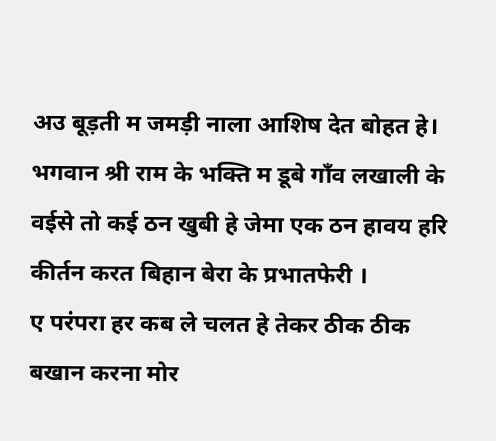अउ बूड़ती म जमड़ी नाला आशिष देत बोहत हे।
भगवान श्री राम के भक्ति म डूबे गाँव लखाली के वईसे तो कई ठन खुबी हे जेमा एक ठन हावय हरि कीर्तन करत बिहान बेरा के प्रभातफेरी ।
ए परंपरा हर कब ले चलत हे तेकर ठीक ठीक बखान करना मोर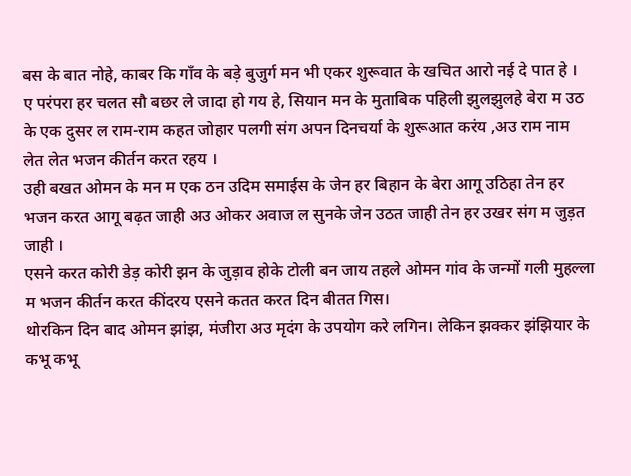बस के बात नोहे, काबर कि गाँव के बड़े बुजुर्ग मन भी एकर शुरूवात के खचित आरो नई दे पात हे ।
ए परंपरा हर चलत सौ बछर ले जादा हो गय हे, सियान मन के मुताबिक पहिली झुलझुलहे बेरा म उठ के एक दुसर ल राम-राम कहत जोहार पलगी संग अपन दिनचर्या के शुरूआत करंय ,अउ राम नाम लेत लेत भजन कीर्तन करत रहय ।
उही बखत ओमन के मन म एक ठन उदिम समाईस के जेन हर बिहान के बेरा आगू उठिहा तेन हर भजन करत आगू बढ़त जाही अउ ओकर अवाज ल सुनके जेन उठत जाही तेन हर उखर संग म जुड़त जाही ।
एसने करत कोरी डेड़ कोरी झन के जुड़ाव होके टोली बन जाय तहले ओमन गांव के जन्मों गली मुहल्ला म भजन कीर्तन करत कींदरय एसने कतत करत दिन बीतत गिस।
थोरकिन दिन बाद ओमन झांझ, मंजीरा अउ मृदंग के उपयोग करे लगिन। लेकिन झक्कर झंझियार के कभू कभू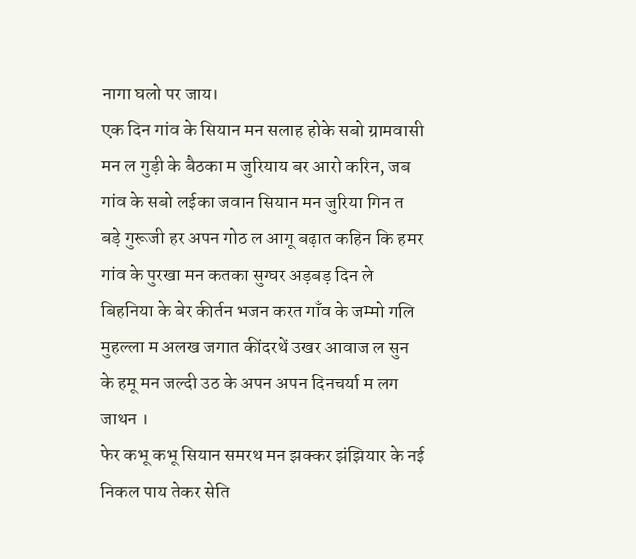नागा घलो पर जाय।
एक दिन गांव के सियान मन सलाह होके सबो ग्रामवासी मन ल गुड़ी के बैठका म जुरियाय बर आरो करिन, जब गांव के सबो लईका जवान सियान मन जुरिया गिन त बड़े गुरूजी हर अपन गोठ ल आगू बढ़ात कहिन कि हमर गांव के पुरखा मन कतका सुग्घर अड़बड़ दिन ले बिहनिया के बेर कीर्तन भजन करत गाँव के जम्मो गलि मुहल्ला म अलख जगात कींदरथें उखर आवाज ल सुन के हमू मन जल्दी उठ के अपन अपन दिनचर्या म लग जाथन ।
फेर कभू कभू सियान समरथ मन झक्कर झंझियार के नई निकल पाय तेकर सेति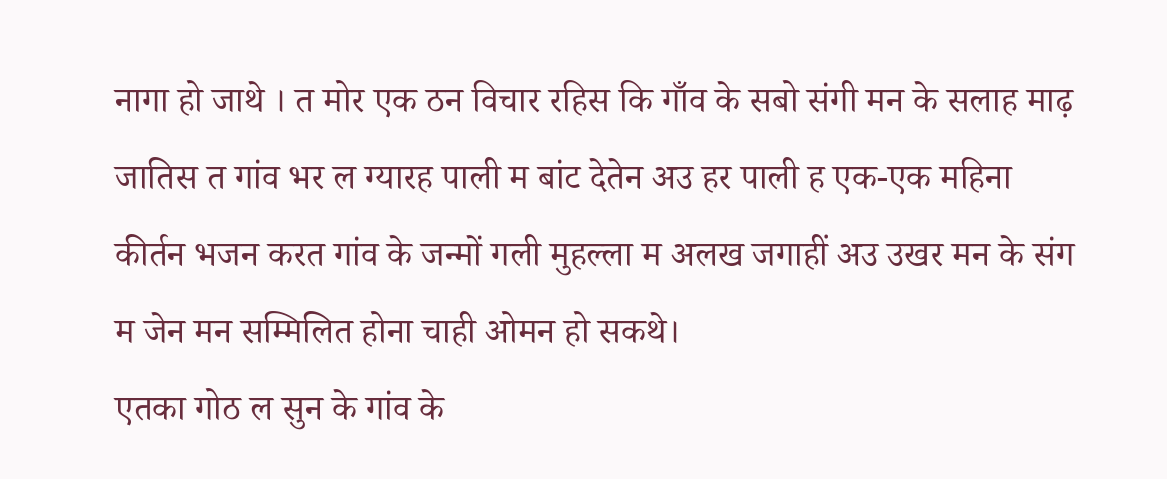नागा हो जाथे । त मोर एक ठन विचार रहिस कि गाँव के सबो संगी मन के सलाह माढ़ जातिस त गांव भर ल ग्यारह पाली म बांट देतेन अउ हर पाली ह एक-एक महिना कीर्तन भजन करत गांव के जन्मों गली मुहल्ला म अलख जगाहीं अउ उखर मन के संग म जेन मन सम्मिलित होना चाही ओमन हो सकथे।
एतका गोठ ल सुन के गांव के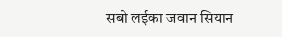सबो लईका जवान सियान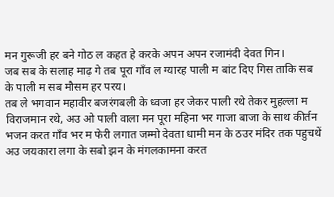मन गुरूजी हर बने गोठ ल कहत हे करके अपन अपन रजामंदी देवत गिन।
जब सब के सलाह माढ़ गे तब पूरा गाँव ल ग्यारह पाली म बांट दिए गिस ताकि सब के पाली म सब मौसम हर परय।
तब ले भगवान महावीर बजरंगबली के ध्वजा हर जेकर पाली रथे तेकर मुहल्ला म विराजमान रथे, अउ ओ पाली वाला मन पूरा महिना भर गाजा बाजा के साथ कीर्तन भजन करत गाँव भर म फेरी लगात जम्मो देवता धामी मन के ठउर मंदिर तक पहुचथें अउ जयकारा लगा के सबो झन के मंगलकामना करत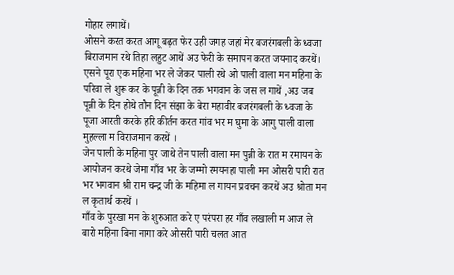गोहार लगाथें।
ओसने करत करत आगू बढ़त फेर उही जगह जहां मेर बजरंगबली के ध्वजा बिराजमान रथे तिहा लहुट आथें अउ फेरी के समापन करत जयनाद करथें।
एसने पूरा एक महिना भर ले जेकर पाली रथे ओ पाली वाला मन महिना के परिवा ले शुरू कर के पून्नी के दिन तक भगवान के जस ल गाथें ,अउ जब पून्नी के दिन होथे तौन दिन संझा के बेरा महावीर बजरंगबली के ध्वजा के पूजा आरती करके हरि कीर्तन करत गांव भर म घुमा के आगु पाली वाला मुहल्ला म विराजमान करथें ।
जेन पाली के महिना पुर जाथे तेन पाली वाला मन पुन्नी के रात म रमायन के आयोजन करथे जेमा गाँव भर के जम्मो रमयनहा पाली मन ओसरी पारी रात भर भगवान श्री राम चन्द्र जी के महिमा ल गायन प्रवचन करथें अउ श्रोता मन ल कृतार्थ करथें ।
गाँव के पुरखा मन के शुरुआत करे ए परंपरा हर गाँव लखाली म आज ले बारो महिना बिना नागा करे ओसरी पारी चलत आत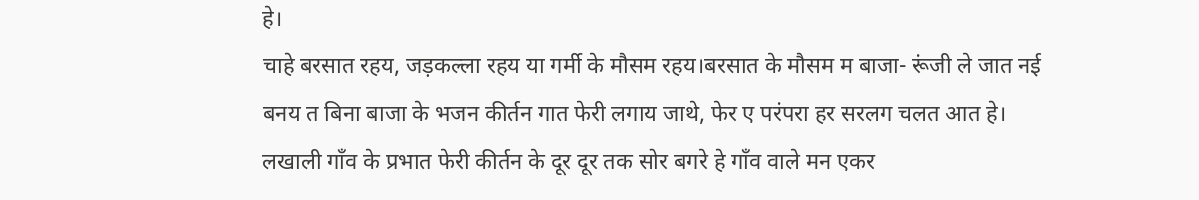हे।
चाहे बरसात रहय, जड़कल्ला रहय या गर्मी के मौसम रहय।बरसात के मौसम म बाजा- रूंजी ले जात नई बनय त बिना बाजा के भजन कीर्तन गात फेरी लगाय जाथे, फेर ए परंपरा हर सरलग चलत आत हे।
लखाली गाँव के प्रभात फेरी कीर्तन के दूर दूर तक सोर बगरे हे गाँव वाले मन एकर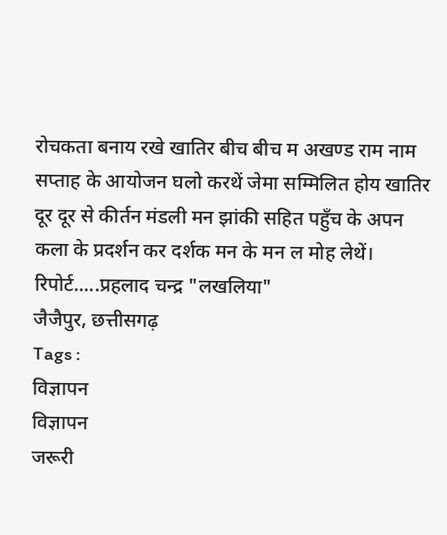रोचकता बनाय रखे खातिर बीच बीच म अखण्ड राम नाम सप्ताह के आयोजन घलो करथें जेमा सम्मिलित होय खातिर दूर दूर से कीर्तन मंडली मन झांकी सहित पहुँच के अपन कला के प्रदर्शन कर दर्शक मन के मन ल मोह लेथें।
रिपोर्ट.....प्रहलाद चन्द्र "लखलिया"
जैजैपुर, छत्तीसगढ़
Tags :
विज्ञापन
विज्ञापन
जरूरी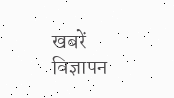खबरें
विज्ञापन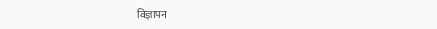विज्ञापन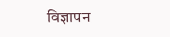विज्ञापन